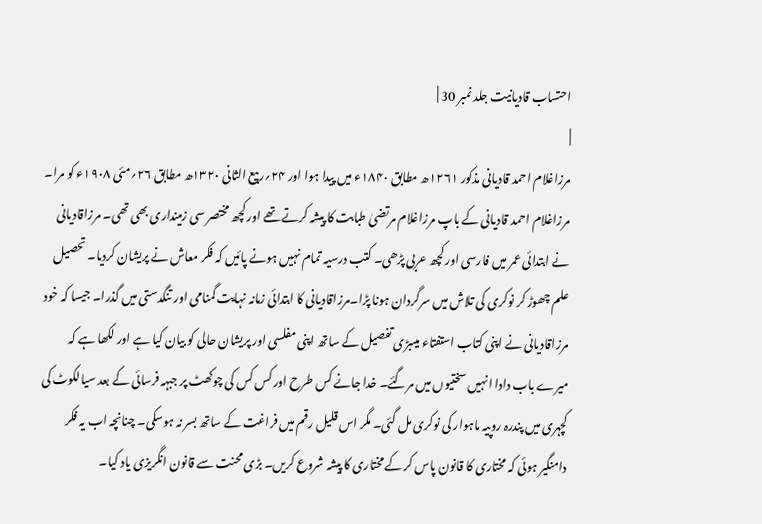احتساب قادیانیت جلد نمبر 30 |
|
مرزاغلام احمد قادیانی مذکور ۱۲۶۱ھ مطابق ۱۸۴۰ء میں پیدا ہوا اور ۲۴؍ربیع الثانی ۱۳۲۰ھ مطابق ۲۶؍مئی ۱۹۰۸ء کو مرا۔ مرزاغلام احمد قادیانی کے باپ مرزاغلام مرتضیٰ طبابت کا پیشہ کرتے تھے اور کچھ مختصر سی زمینداری بھی تھی۔ مرزاقادیانی نے ابتدائی عمر میں فارسی اور کچھ عربی پڑھی۔ کتب درسیہ تمام نہیں ہونے پائیں کہ فکر معاش نے پریشان کردیا۔ تحصیل علم چھوڑ کر نوکری کی تلاش میں سرگردان ہونا پڑا۔مرزاقادیانی کا ابتدائی زمانہ نہایت گمنامی اور تنگدستی میں گذرا۔ جیسا کہ خود مرزاقادیانی نے اپنی کتاب استفتاء میںبڑی تفصیل کے ساتھ اپنی مفلسی اور پریشان حالی کو بیان کیا ہے اور لکھا ہے کہ میرے باب دادا انہیں سختیوں میں مرگئے۔ خدا جانے کس طرح اور کس کس کی چوکھٹ پر جبہہ فرسائی کے بعد سیالکوٹ کی کچہری میں پندرہ روپیہ ماہوار کی نوکری مل گئی۔ مگر اس قلیل رقم میں فراغت کے ساتھ بسر نہ ہوسکی۔ چنانچہ اب یہ فکر دامنگیر ہوئی کہ مختاری کا قانون پاس کر کے مختاری کا پیشہ شروع کریں۔ بڑی محنت سے قانون انگریزی یاد کیا۔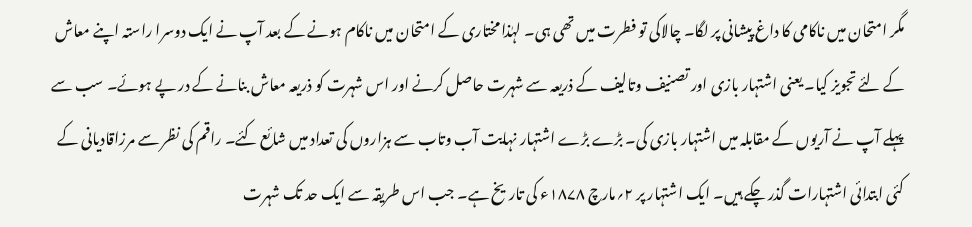مگر امتحان میں ناکامی کا داغ پیشانی پر لگا۔ چالاکی تو فطرت میں تھی ہی۔ لہٰذا مختاری کے امتحان میں ناکام ہونے کے بعد آپ نے ایک دوسرا راستہ اپنے معاش کے لئے تجویز کیا۔ یعنی اشتہار بازی اور تصنیف وتالیف کے ذریعہ سے شہرت حاصل کرنے اور اس شہرت کو ذریعہ معاش بنانے کے در پے ہوئے۔ سب سے پہلے آپ نے آریوں کے مقابلہ میں اشتہار بازی کی۔ بڑے بڑے اشتہار نہایت آب وتاب سے ہزاروں کی تعداد میں شائع کئے۔ راقم کی نظر سے مرزاقادیانی کے کئی ابتدائی اشتہارات گذر چکے ہیں۔ ایک اشتہار پر ۲؍مارچ ۱۸۷۸ء کی تاریخ ہے۔ جب اس طریقہ سے ایک حد تک شہرت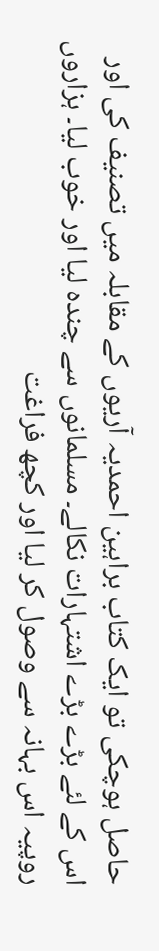حاصل ہوچکی تو ایک کتاب براہین احمدیہ آریوں کے مقابلہ میں تصنیف کی اور اس کے لئے بڑے بڑے اشتہارات نکالے۔ مسلمانوں سے چندہ لیا اور خوب لیا۔ ہزاروں روپیہ اس بہانہ سے وصول کر لیا اور کچھ فراغت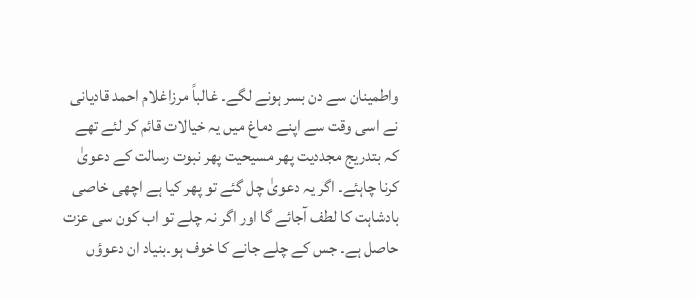واطمینان سے دن بسر ہونے لگے۔ غالباً مرزاغلام احمد قادیانی نے اسی وقت سے اپنے دماغ میں یہ خیالات قائم کر لئے تھے کہ بتدریج مجددیت پھر مسیحیت پھر نبوت رسالت کے دعویٰ کرنا چاہئے۔ اگر یہ دعویٰ چل گئے تو پھر کیا ہے اچھی خاصی بادشاہت کا لطف آجائے گا اور اگر نہ چلے تو اب کون سی عزت حاصل ہے۔ جس کے چلے جانے کا خوف ہو۔بنیاد ان دعوؤں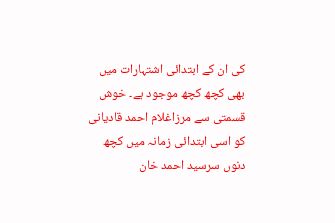کی ان کے ابتدائی اشتہارات میں بھی کچھ کچھ موجود ہے۔ خوش قسمتی سے مرزاغلام احمد قادیانی کو اسی ابتدائی زمانہ میں کچھ دنوں سرسید احمد خان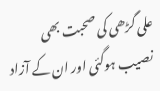علی گڑھی کی صحبت بھی نصیب ہوگئی اور ان کے آزاد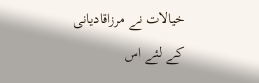خیالات نے مرزاقادیانی کے لئے اس